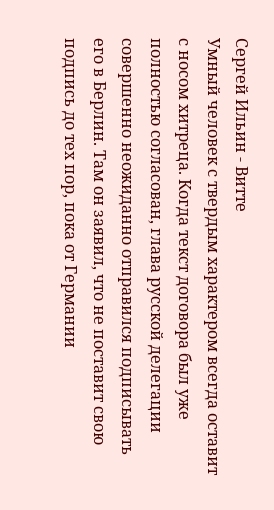Сергей Ильин - Витте
Умный человек с твердым характером всегда оставит с носом хитреца. Когда текст договора был уже полностью согласован, глава русской делегации совершенно неожиданно отправился подписывать его в Берлин. Там он заявил, что не поставит свою подпись до тех пор, пока от Германии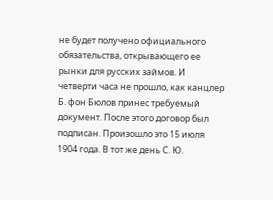не будет получено официального обязательства, открывающего ее рынки для русских займов. И четверти часа не прошло, как канцлер Б. фон Бюлов принес требуемый документ. После этого договор был подписан. Произошло это 15 июля 1904 года. В тот же день С. Ю.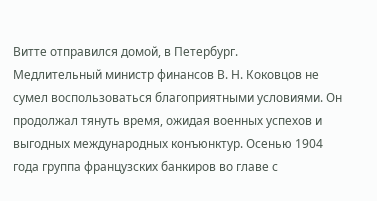Витте отправился домой, в Петербург.
Медлительный министр финансов В. Н. Коковцов не сумел воспользоваться благоприятными условиями. Он продолжал тянуть время, ожидая военных успехов и выгодных международных конъюнктур. Осенью 1904 года группа французских банкиров во главе с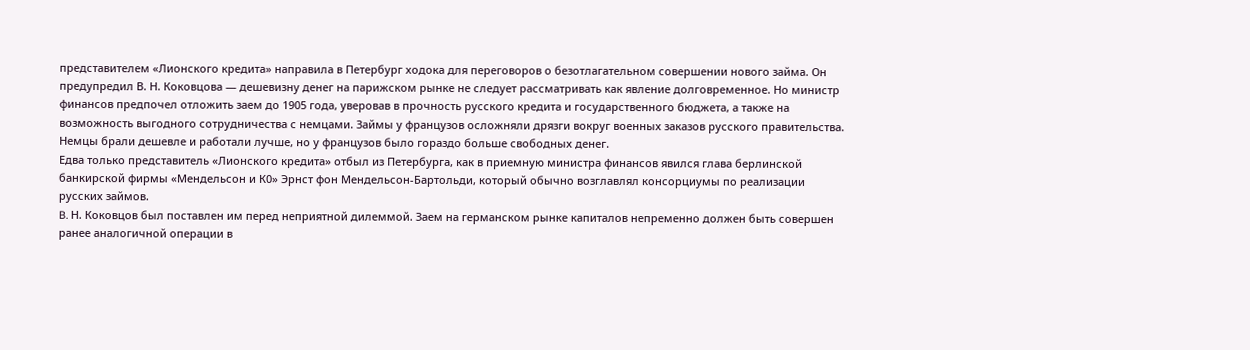представителем «Лионского кредита» направила в Петербург ходока для переговоров о безотлагательном совершении нового займа. Он предупредил В. Н. Коковцова — дешевизну денег на парижском рынке не следует рассматривать как явление долговременное. Но министр финансов предпочел отложить заем до 1905 года, уверовав в прочность русского кредита и государственного бюджета, а также на возможность выгодного сотрудничества с немцами. Займы у французов осложняли дрязги вокруг военных заказов русского правительства. Немцы брали дешевле и работали лучше, но у французов было гораздо больше свободных денег.
Едва только представитель «Лионского кредита» отбыл из Петербурга, как в приемную министра финансов явился глава берлинской банкирской фирмы «Мендельсон и К0» Эрнст фон Мендельсон-Бартольди, который обычно возглавлял консорциумы по реализации русских займов.
B. Н. Коковцов был поставлен им перед неприятной дилеммой. Заем на германском рынке капиталов непременно должен быть совершен ранее аналогичной операции в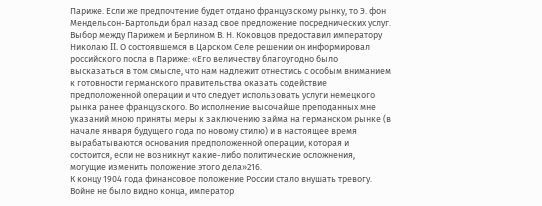Париже. Если же предпочтение будет отдано французскому рынку, то Э. фон Мендельсон-Бартольди брал назад свое предложение посреднических услуг.
Выбор между Парижем и Берлином В. Н. Коковцов предоставил императору Николаю II. О состоявшемся в Царском Селе решении он информировал российского посла в Париже: «Его величеству благоугодно было высказаться в том смысле, что нам надлежит отнестись с особым вниманием к готовности германского правительства оказать содействие предположенной операции и что следует использовать услуги немецкого рынка ранее французского. Во исполнение высочайше преподанных мне указаний мною приняты меры к заключению займа на германском рынке (в начале января будущего года по новому стилю) и в настоящее время вырабатываются основания предположенной операции, которая и состоится, если не возникнут какие-либо политические осложнения, могущие изменить положение этого дела»216.
К концу 1904 года финансовое положение России стало внушать тревогу. Войне не было видно конца, император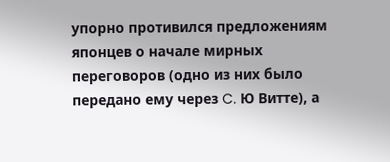упорно противился предложениям японцев о начале мирных переговоров (одно из них было передано ему через C. Ю Витте), а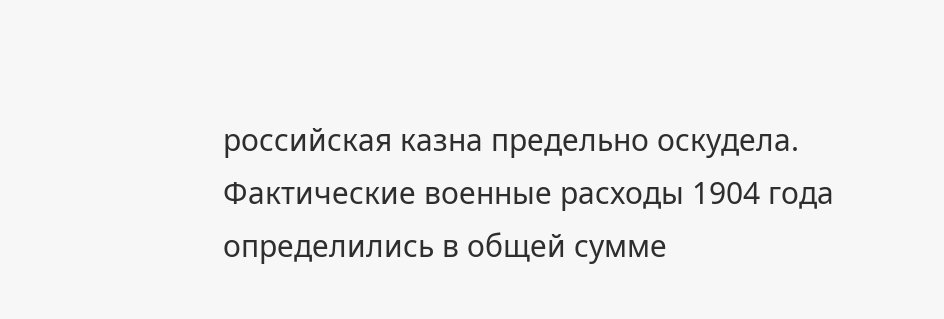российская казна предельно оскудела. Фактические военные расходы 1904 года определились в общей сумме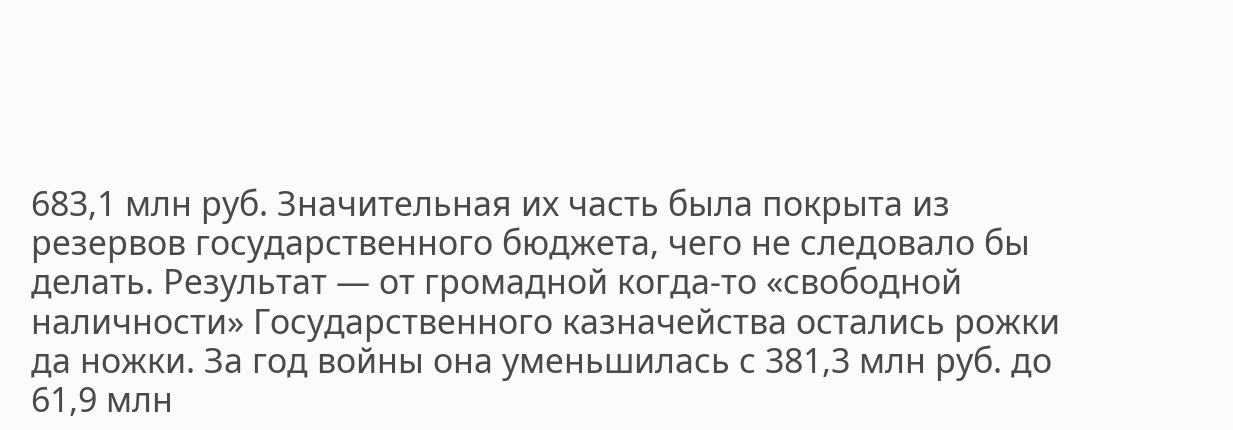683,1 млн руб. Значительная их часть была покрыта из резервов государственного бюджета, чего не следовало бы делать. Результат — от громадной когда-то «свободной наличности» Государственного казначейства остались рожки да ножки. За год войны она уменьшилась с 381,3 млн руб. до 61,9 млн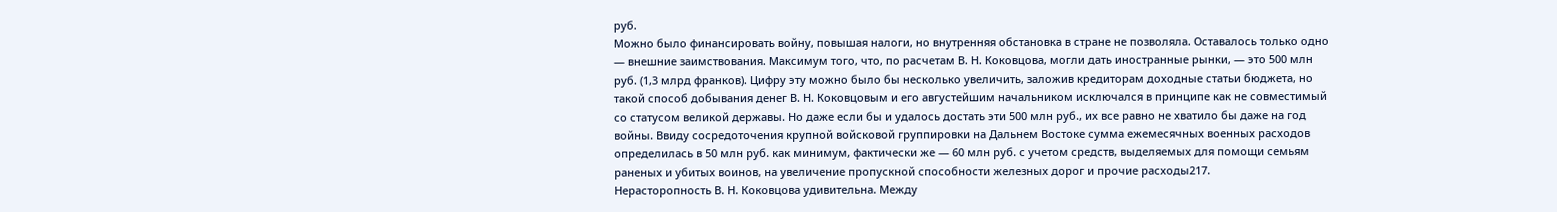руб.
Можно было финансировать войну, повышая налоги, но внутренняя обстановка в стране не позволяла. Оставалось только одно — внешние заимствования. Максимум того, что, по расчетам В. Н. Коковцова, могли дать иностранные рынки, — это 500 млн руб. (1,3 млрд франков). Цифру эту можно было бы несколько увеличить, заложив кредиторам доходные статьи бюджета, но такой способ добывания денег В. Н. Коковцовым и его августейшим начальником исключался в принципе как не совместимый со статусом великой державы. Но даже если бы и удалось достать эти 500 млн руб., их все равно не хватило бы даже на год войны. Ввиду сосредоточения крупной войсковой группировки на Дальнем Востоке сумма ежемесячных военных расходов определилась в 50 млн руб. как минимум, фактически же — 60 млн руб. с учетом средств, выделяемых для помощи семьям раненых и убитых воинов, на увеличение пропускной способности железных дорог и прочие расходы217.
Нерасторопность В. Н. Коковцова удивительна. Между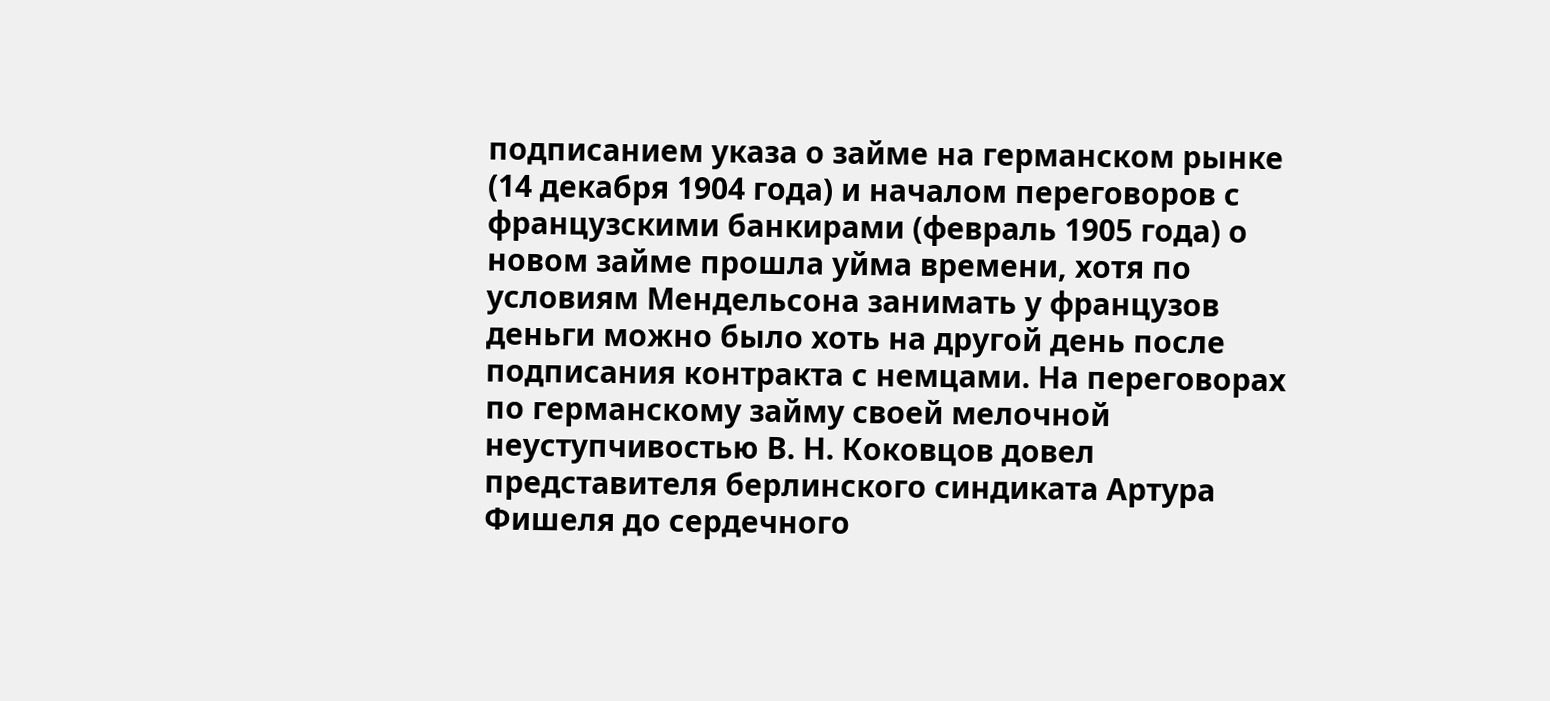подписанием указа о займе на германском рынке (14 декабря 1904 года) и началом переговоров с французскими банкирами (февраль 1905 года) о новом займе прошла уйма времени, хотя по условиям Мендельсона занимать у французов деньги можно было хоть на другой день после подписания контракта с немцами. На переговорах по германскому займу своей мелочной неуступчивостью В. Н. Коковцов довел представителя берлинского синдиката Артура Фишеля до сердечного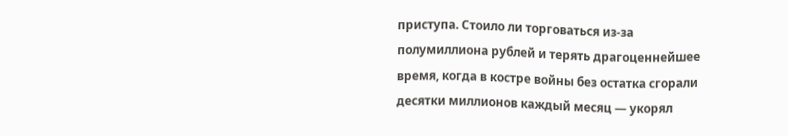приступа. Стоило ли торговаться из-за полумиллиона рублей и терять драгоценнейшее время, когда в костре войны без остатка сгорали десятки миллионов каждый месяц — укорял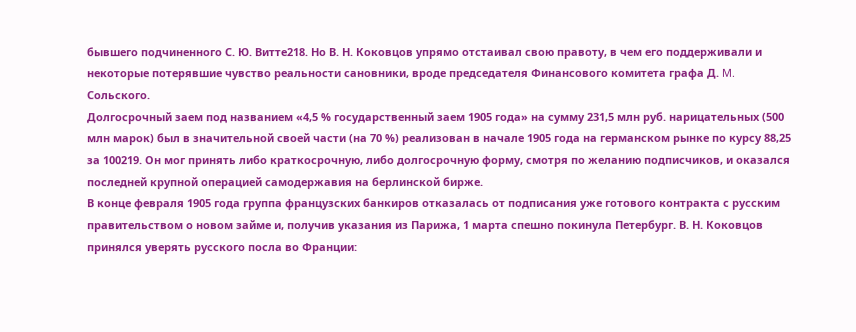бывшего подчиненного С. Ю. Витте218. Но В. Н. Коковцов упрямо отстаивал свою правоту, в чем его поддерживали и некоторые потерявшие чувство реальности сановники, вроде председателя Финансового комитета графа Д. M. Сольского.
Долгосрочный заем под названием «4,5 % государственный заем 1905 года» на сумму 231,5 млн руб. нарицательных (500 млн марок) был в значительной своей части (на 70 %) реализован в начале 1905 года на германском рынке по курсу 88,25 за 100219. Он мог принять либо краткосрочную, либо долгосрочную форму, смотря по желанию подписчиков, и оказался последней крупной операцией самодержавия на берлинской бирже.
В конце февраля 1905 года группа французских банкиров отказалась от подписания уже готового контракта с русским правительством о новом займе и, получив указания из Парижа, 1 марта спешно покинула Петербург. В. Н. Коковцов принялся уверять русского посла во Франции: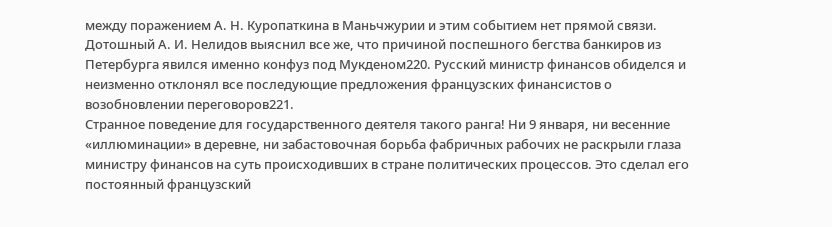между поражением А. Н. Куропаткина в Маньчжурии и этим событием нет прямой связи. Дотошный А. И. Нелидов выяснил все же, что причиной поспешного бегства банкиров из Петербурга явился именно конфуз под Мукденом220. Русский министр финансов обиделся и неизменно отклонял все последующие предложения французских финансистов о возобновлении переговоров221.
Странное поведение для государственного деятеля такого ранга! Ни 9 января, ни весенние «иллюминации» в деревне, ни забастовочная борьба фабричных рабочих не раскрыли глаза министру финансов на суть происходивших в стране политических процессов. Это сделал его постоянный французский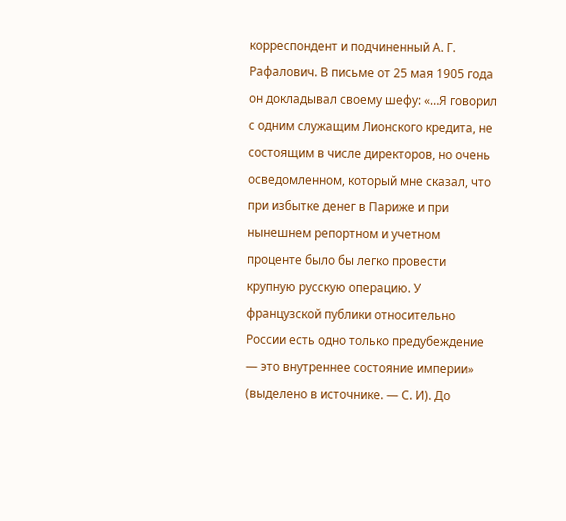корреспондент и подчиненный А. Г. Рафалович. В письме от 25 мая 1905 года он докладывал своему шефу: «…Я говорил с одним служащим Лионского кредита, не состоящим в числе директоров, но очень осведомленном, который мне сказал, что при избытке денег в Париже и при нынешнем репортном и учетном проценте было бы легко провести крупную русскую операцию. У французской публики относительно России есть одно только предубеждение — это внутреннее состояние империи» (выделено в источнике. — С. И). До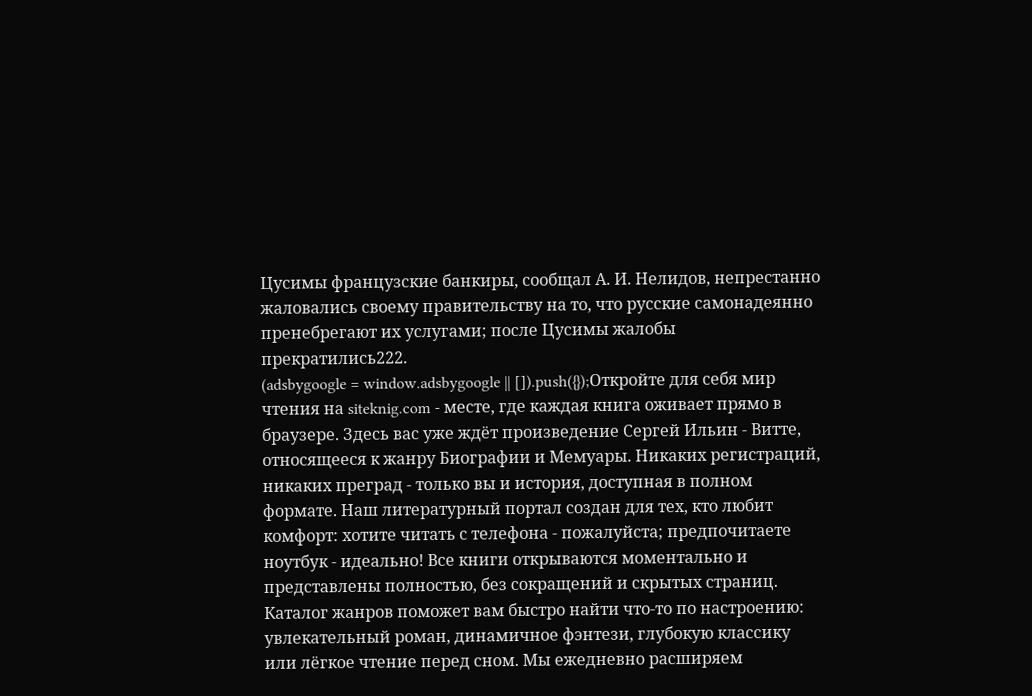Цусимы французские банкиры, сообщал А. И. Нелидов, непрестанно жаловались своему правительству на то, что русские самонадеянно пренебрегают их услугами; после Цусимы жалобы прекратились222.
(adsbygoogle = window.adsbygoogle || []).push({});Откройте для себя мир чтения на siteknig.com - месте, где каждая книга оживает прямо в браузере. Здесь вас уже ждёт произведение Сергей Ильин - Витте, относящееся к жанру Биографии и Мемуары. Никаких регистраций, никаких преград - только вы и история, доступная в полном формате. Наш литературный портал создан для тех, кто любит комфорт: хотите читать с телефона - пожалуйста; предпочитаете ноутбук - идеально! Все книги открываются моментально и представлены полностью, без сокращений и скрытых страниц. Каталог жанров поможет вам быстро найти что-то по настроению: увлекательный роман, динамичное фэнтези, глубокую классику или лёгкое чтение перед сном. Мы ежедневно расширяем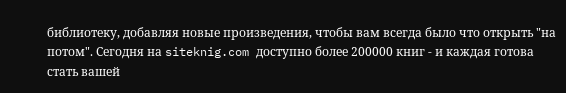библиотеку, добавляя новые произведения, чтобы вам всегда было что открыть "на потом". Сегодня на siteknig.com доступно более 200000 книг - и каждая готова стать вашей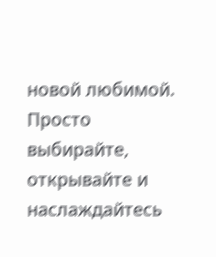новой любимой. Просто выбирайте, открывайте и наслаждайтесь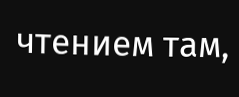чтением там,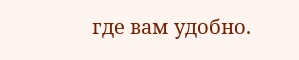где вам удобно.